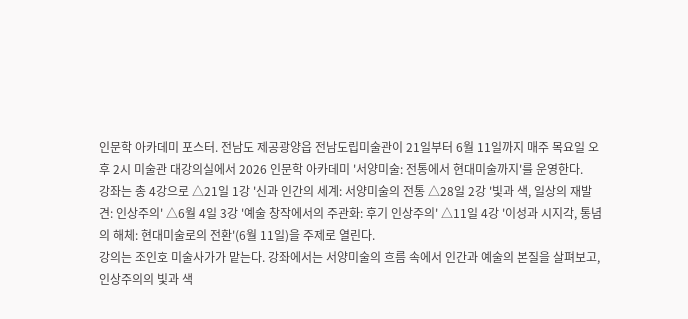인문학 아카데미 포스터. 전남도 제공광양읍 전남도립미술관이 21일부터 6월 11일까지 매주 목요일 오후 2시 미술관 대강의실에서 2026 인문학 아카데미 '서양미술: 전통에서 현대미술까지'를 운영한다.
강좌는 총 4강으로 △21일 1강 '신과 인간의 세계: 서양미술의 전통 △28일 2강 '빛과 색, 일상의 재발견: 인상주의' △6월 4일 3강 '예술 창작에서의 주관화: 후기 인상주의' △11일 4강 '이성과 시지각, 통념의 해체: 현대미술로의 전환'(6월 11일)을 주제로 열린다.
강의는 조인호 미술사가가 맡는다. 강좌에서는 서양미술의 흐름 속에서 인간과 예술의 본질을 살펴보고, 인상주의의 빛과 색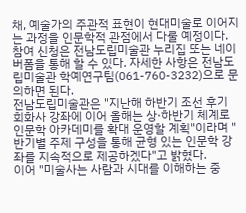채, 예술가의 주관적 표현이 현대미술로 이어지는 과정을 인문학적 관점에서 다룰 예정이다.
참여 신청은 전남도립미술관 누리집 또는 네이버폼을 통해 할 수 있다. 자세한 사항은 전남도립미술관 학예연구팀(061-760-3232)으로 문의하면 된다.
전남도립미술관은 "지난해 하반기 조선 후기 회화사 강좌에 이어 올해는 상·하반기 체계로 인문학 아카데미를 확대 운영할 계획"이라며 "반기별 주제 구성을 통해 균형 있는 인문학 강좌를 지속적으로 제공하겠다"고 밝혔다.
이어 "미술사는 사람과 시대를 이해하는 중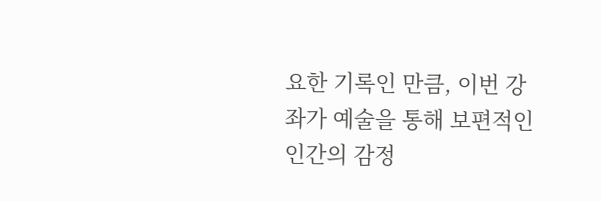요한 기록인 만큼, 이번 강좌가 예술을 통해 보편적인 인간의 감정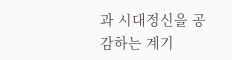과 시대정신을 공감하는 계기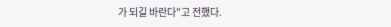가 되길 바란다"고 전했다.